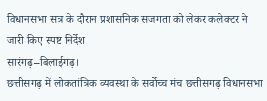विधानसभा सत्र के दौरान प्रशासनिक सजगता को लेकर कलेक्टर ने जारी किए स्पष्ट निर्देश
सारंगढ़–बिलाईगढ़।
छत्तीसगढ़ में लोकतांत्रिक व्यवस्था के सर्वोच्च मंच छत्तीसगढ़ विधानसभा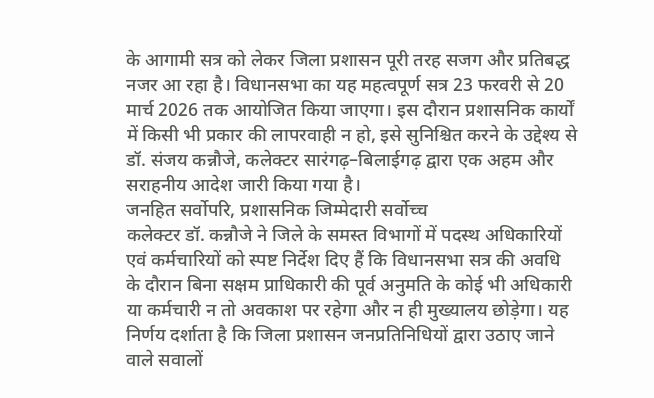के आगामी सत्र को लेकर जिला प्रशासन पूरी तरह सजग और प्रतिबद्ध नजर आ रहा है। विधानसभा का यह महत्वपूर्ण सत्र 23 फरवरी से 20 मार्च 2026 तक आयोजित किया जाएगा। इस दौरान प्रशासनिक कार्यों में किसी भी प्रकार की लापरवाही न हो, इसे सुनिश्चित करने के उद्देश्य से डॉ. संजय कन्नौजे, कलेक्टर सारंगढ़–बिलाईगढ़ द्वारा एक अहम और सराहनीय आदेश जारी किया गया है।
जनहित सर्वोपरि, प्रशासनिक जिम्मेदारी सर्वोच्च
कलेक्टर डॉ. कन्नौजे ने जिले के समस्त विभागों में पदस्थ अधिकारियों एवं कर्मचारियों को स्पष्ट निर्देश दिए हैं कि विधानसभा सत्र की अवधि के दौरान बिना सक्षम प्राधिकारी की पूर्व अनुमति के कोई भी अधिकारी या कर्मचारी न तो अवकाश पर रहेगा और न ही मुख्यालय छोड़ेगा। यह निर्णय दर्शाता है कि जिला प्रशासन जनप्रतिनिधियों द्वारा उठाए जाने वाले सवालों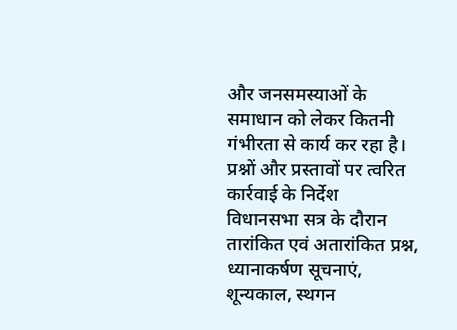और जनसमस्याओं के समाधान को लेकर कितनी गंभीरता से कार्य कर रहा है।
प्रश्नों और प्रस्तावों पर त्वरित कार्रवाई के निर्देश
विधानसभा सत्र के दौरान तारांकित एवं अतारांकित प्रश्न, ध्यानाकर्षण सूचनाएं, शून्यकाल, स्थगन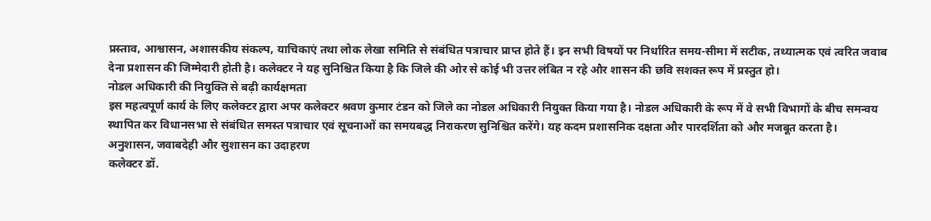प्रस्ताव, आश्वासन, अशासकीय संकल्प, याचिकाएं तथा लोक लेखा समिति से संबंधित पत्राचार प्राप्त होते हैं। इन सभी विषयों पर निर्धारित समय-सीमा में सटीक, तथ्यात्मक एवं त्वरित जवाब देना प्रशासन की जिम्मेदारी होती है। कलेक्टर ने यह सुनिश्चित किया है कि जिले की ओर से कोई भी उत्तर लंबित न रहे और शासन की छवि सशक्त रूप में प्रस्तुत हो।
नोडल अधिकारी की नियुक्ति से बढ़ी कार्यक्षमता
इस महत्वपूर्ण कार्य के लिए कलेक्टर द्वारा अपर कलेक्टर श्रवण कुमार टंडन को जिले का नोडल अधिकारी नियुक्त किया गया है। नोडल अधिकारी के रूप में वे सभी विभागों के बीच समन्वय स्थापित कर विधानसभा से संबंधित समस्त पत्राचार एवं सूचनाओं का समयबद्ध निराकरण सुनिश्चित करेंगे। यह कदम प्रशासनिक दक्षता और पारदर्शिता को और मजबूत करता है।
अनुशासन, जवाबदेही और सुशासन का उदाहरण
कलेक्टर डॉ.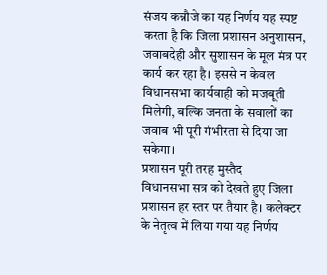संजय कन्नौजे का यह निर्णय यह स्पष्ट करता है कि जिला प्रशासन अनुशासन, जवाबदेही और सुशासन के मूल मंत्र पर कार्य कर रहा है। इससे न केवल विधानसभा कार्यवाही को मजबूती मिलेगी, बल्कि जनता के सवालों का जवाब भी पूरी गंभीरता से दिया जा सकेगा।
प्रशासन पूरी तरह मुस्तैद
विधानसभा सत्र को देखते हुए जिला प्रशासन हर स्तर पर तैयार है। कलेक्टर के नेतृत्व में लिया गया यह निर्णय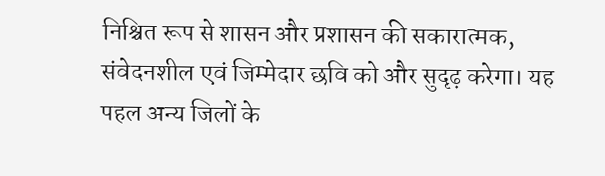निश्चित रूप से शासन और प्रशासन की सकारात्मक, संवेदनशील एवं जिम्मेदार छवि को और सुदृढ़ करेगा। यह पहल अन्य जिलों के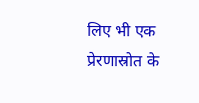लिए भी एक प्रेरणास्रोत के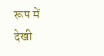रूप में देखी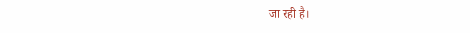जा रही है।